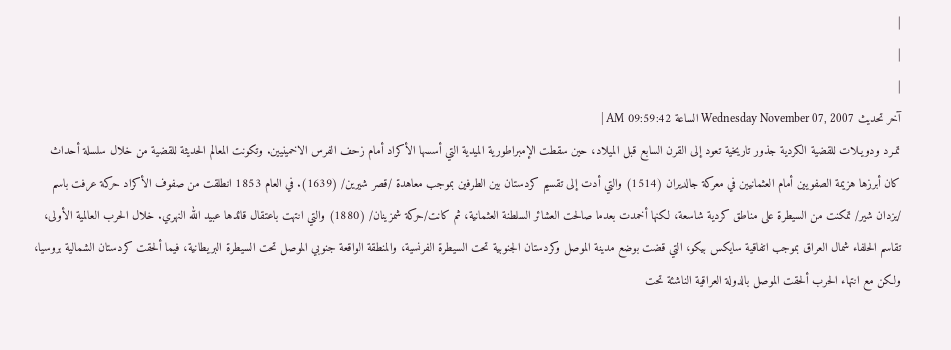|
|
|
آخر تحديث Wednesday November 07, 2007 الساعة 09:59:42 AM |
تمـرد ودويـلات للقضية الكردية جذور تاريخية تعود إلى القرن السابع قبل الميلاد، حين سقطت الإمبراطورية الميدية التي أسسها الأكراد أمام زحف الفرس الاخمينيين. وتكونت المعالم الحديثة للقضية من خلال سلسلة أحداث كان أبرزها هزيمة الصفويين أمام العثمانيين في معركة جالديران (1514) والتي أدت إلى تقسيم كردستان بين الطرفين بموجب معاهدة /قصر شيرين/ (1639). في العام 1853 انطلقت من صفوف الأكراد حركة عرفت باسم /يزدان شير/ تمكنت من السيطرة على مناطق كردية شاسعة، لكنها أخمدت بعدما صالحت العشائر السلطنة العثمانية، ثم كانت/حركة شمزينان/ (1880) والتي انتهت باعتقال قائدها عبيد الله النهري. خلال الحرب العالمية الأولى، تقاسم الحلفاء شمال العراق بموجب اتفاقية سايكس بيكو، التي قضت بوضع مدينة الموصل وكردستان الجنوبية تحت السيطرة الفرنسية، والمنطقة الواقعة جنوبي الموصل تحت السيطرة البريطانية، فيما ألحقت كردستان الشمالية بروسيا، ولكن مع انتهاء الحرب ألحقت الموصل بالدولة العراقية الناشئة تحت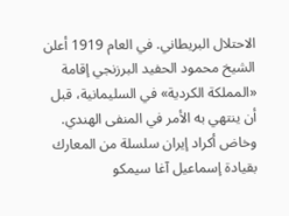الاحتلال البريطاني. في العام 1919 أعلن الشيخ محمود الحفيد البرزنجي إقامة «المملكة الكردية» في السليمانية، قبل أن ينتهي به الأمر في المنفى الهندي. وخاض أكراد إيران سلسلة من المعارك بقيادة إسماعيل آغا سيمكو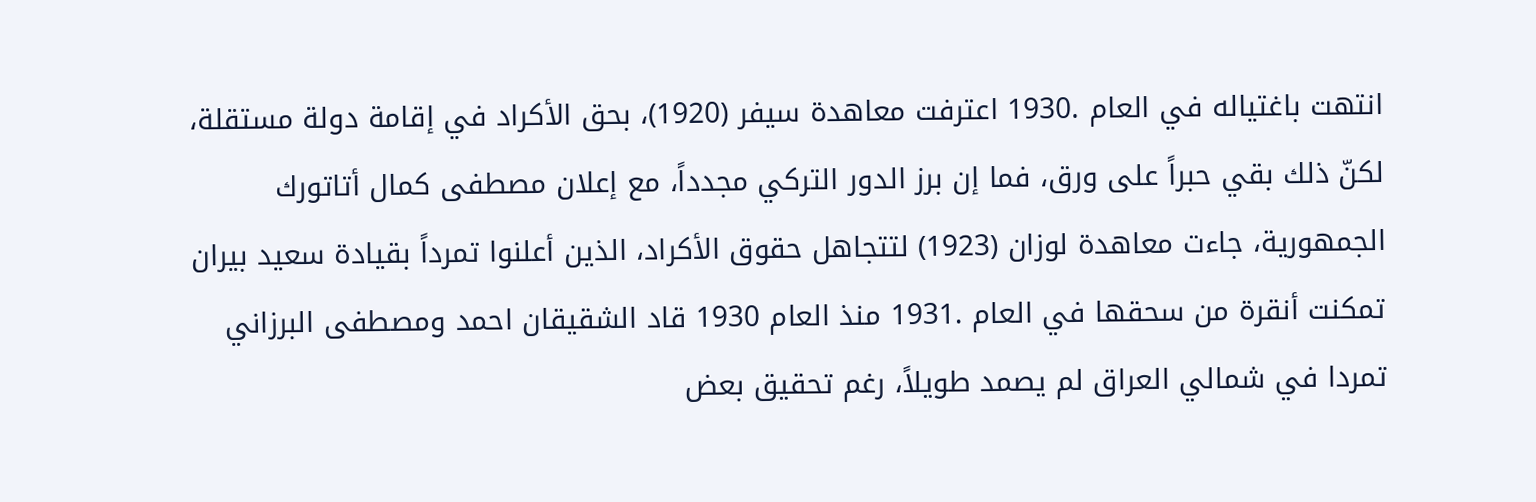انتهت باغتياله في العام .1930 اعترفت معاهدة سيفر (1920)، بحق الأكراد في إقامة دولة مستقلة، لكنّ ذلك بقي حبراً على ورق، فما إن برز الدور التركي مجدداً، مع إعلان مصطفى كمال أتاتورك الجمهورية، جاءت معاهدة لوزان (1923) لتتجاهل حقوق الأكراد، الذين أعلنوا تمرداً بقيادة سعيد بيران تمكنت أنقرة من سحقها في العام .1931 منذ العام 1930 قاد الشقيقان احمد ومصطفى البرزاني تمردا في شمالي العراق لم يصمد طويلاً، رغم تحقيق بعض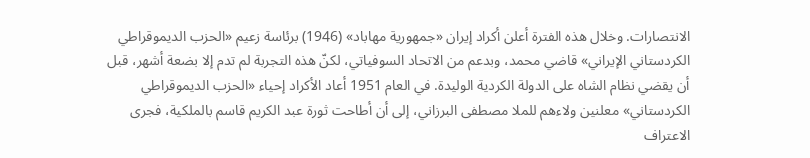الانتصارات. وخلال هذه الفترة أعلن أكراد إيران «جمهورية مهاباد» (1946) برئاسة زعيم «الحزب الديموقراطي الكردستاني الإيراني» قاضي محمد، وبدعم من الاتحاد السوفياتي، لكنّ هذه التجربة لم تدم إلا بضعة أشهر، قبل أن يقضي نظام الشاه على الدولة الكردية الوليدة. في العام 1951 أعاد الأكراد إحياء «الحزب الديموقراطي الكردستاني» معلنين ولاءهم للملا مصطفى البرزاني، إلى أن أطاحت ثورة عبد الكريم قاسم بالملكية، فجرى الاعتراف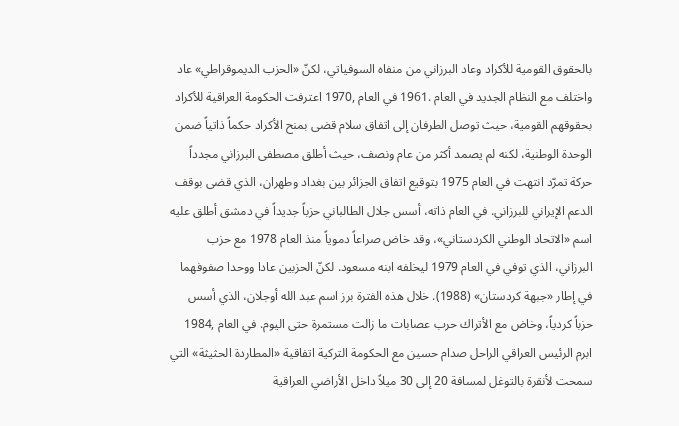بالحقوق القومية للأكراد وعاد البرزاني من منفاه السوفياتي، لكنّ «الحزب الديموقراطي» عاد واختلف مع النظام الجديد في العام .1961 في العام ,1970 اعترفت الحكومة العراقية للأكراد بحقوقهم القومية، حيث توصل الطرفان إلى اتفاق سلام قضى بمنح الأكراد حكماً ذاتياً ضمن الوحدة الوطنية، لكنه لم يصمد أكثر من عام ونصف، حيث أطلق مصطفى البرزاني مجدداً حركة تمرّد انتهت في العام 1975 بتوقيع اتفاق الجزائر بين بغداد وطهران، الذي قضى بوقف الدعم الإيراني للبرزاني. في العام ذاته، أسس جلال الطالباني حزباً جديداً في دمشق أطلق عليه اسم «الاتحاد الوطني الكردستاني»، وقد خاض صراعاً دموياً منذ العام 1978 مع حزب البرزاني، الذي توفي في العام 1979 ليخلفه ابنه مسعود. لكنّ الحزبين عادا ووحدا صفوفهما في إطار «جبهة كردستان» (1988). خلال هذه الفترة برز اسم عبد الله أوجلان، الذي أسس حزباً كردياً، وخاض مع الأتراك حرب عصابات ما زالت مستمرة حتى اليوم. في العام ,1984 ابرم الرئيس العراقي الراحل صدام حسين مع الحكومة التركية اتفاقية «المطاردة الحثيثة» التي سمحت لأنقرة بالتوغل لمسافة 20 إلى 30 ميلاً داخل الأراضي العراقية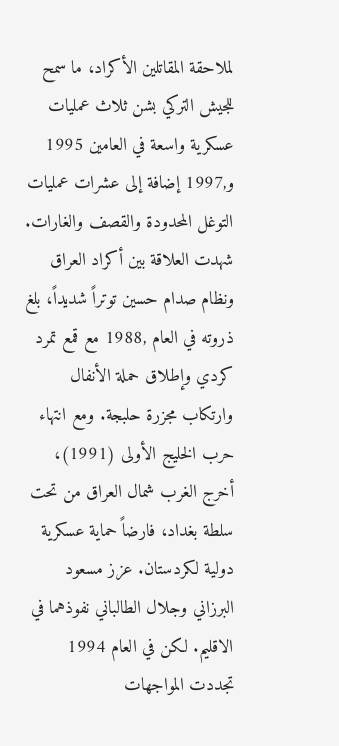لملاحقة المقاتلين الأكراد، ما سمح للجيش التركي بشن ثلاث عمليات عسكرية واسعة في العامين 1995 و,1997 إضافة إلى عشرات عمليات التوغل المحدودة والقصف والغارات. شهدت العلاقة بين أكراد العراق ونظام صدام حسين توتراً شديداً، بلغ ذروته في العام ,1988 مع قمع تمرد كردي وإطلاق حملة الأنفال وارتكاب مجزرة حلبجة. ومع انتهاء حرب الخليج الأولى (1991)، أخرج الغرب شمال العراق من تحت سلطة بغداد، فارضاً حماية عسكرية دولية لكردستان. عزز مسعود البرزاني وجلال الطالباني نفوذهما في الاقليم. لكن في العام 1994 تجددت المواجهات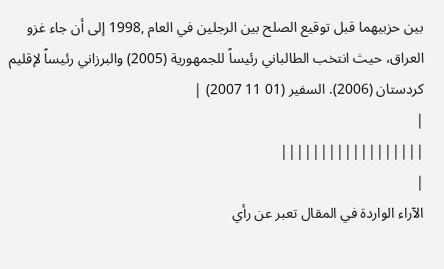بين حزبيهما قبل توقيع الصلح بين الرجلين في العام ,1998 إلى أن جاء غزو العراق، حيث انتخب الطالباني رئيساً للجمهورية (2005) والبرزاني رئيساً لإقليم كردستان (2006). السفير (01 11 2007) |
|
||||||||||||||||||
|
الآراء الواردة في المقال تعبر عن رأي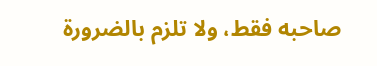صاحبه فقط، ولا تلزم بالضرورة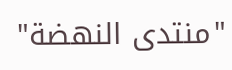"منتدى النهضة"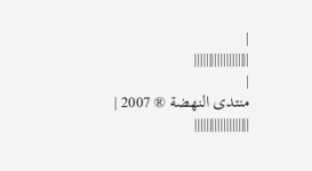|
|||||||||||||||||||
|
منتدى النهضة ® 2007 |
|||||||||||||||||||